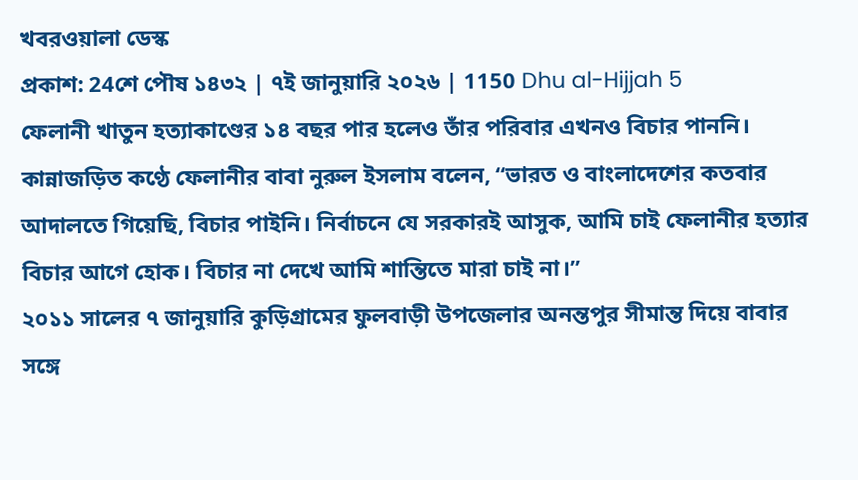খবরওয়ালা ডেস্ক
প্রকাশ: 24শে পৌষ ১৪৩২ | ৭ই জানুয়ারি ২০২৬ | 1150 Dhu al-Hijjah 5
ফেলানী খাতুন হত্যাকাণ্ডের ১৪ বছর পার হলেও তাঁর পরিবার এখনও বিচার পাননি। কান্নাজড়িত কণ্ঠে ফেলানীর বাবা নুরুল ইসলাম বলেন, “ভারত ও বাংলাদেশের কতবার আদালতে গিয়েছি, বিচার পাইনি। নির্বাচনে যে সরকারই আসুক, আমি চাই ফেলানীর হত্যার বিচার আগে হোক। বিচার না দেখে আমি শান্তিতে মারা চাই না।”
২০১১ সালের ৭ জানুয়ারি কুড়িগ্রামের ফুলবাড়ী উপজেলার অনন্তপুর সীমান্ত দিয়ে বাবার সঙ্গে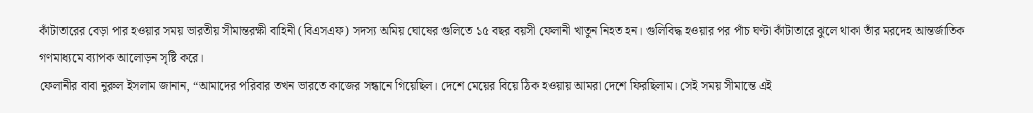কাঁটাতারের বেড়া পার হওয়ার সময় ভারতীয় সীমান্তরক্ষী বাহিনী (বিএসএফ) সদস্য অমিয় ঘোষের গুলিতে ১৫ বছর বয়সী ফেলানী খাতুন নিহত হন। গুলিবিদ্ধ হওয়ার পর পাঁচ ঘণ্টা কাঁটাতারে ঝুলে থাকা তাঁর মরদেহ আন্তর্জাতিক গণমাধ্যমে ব্যাপক আলোড়ন সৃষ্টি করে।
ফেলানীর বাবা নুরুল ইসলাম জানান, “আমাদের পরিবার তখন ভারতে কাজের সন্ধানে গিয়েছিল। দেশে মেয়ের বিয়ে ঠিক হওয়ায় আমরা দেশে ফিরছিলাম। সেই সময় সীমান্তে এই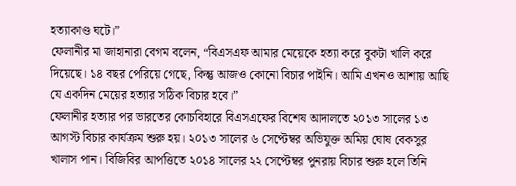হত্যাকাণ্ড ঘটে।”
ফেলানীর মা জাহানারা বেগম বলেন, “বিএসএফ আমার মেয়েকে হত্যা করে বুকটা খালি করে দিয়েছে। ১৪ বছর পেরিয়ে গেছে, কিন্তু আজও কোনো বিচার পাইনি। আমি এখনও আশায় আছি যে একদিন মেয়ের হত্যার সঠিক বিচার হবে।”
ফেলানীর হত্যার পর ভারতের কোচবিহারে বিএসএফের বিশেষ আদালতে ২০১৩ সালের ১৩ আগস্ট বিচার কার্যক্রম শুরু হয়। ২০১৩ সালের ৬ সেপ্টেম্বর অভিযুক্ত অমিয় ঘোষ বেকসুর খালাস পান। বিজিবির আপত্তিতে ২০১৪ সালের ২২ সেপ্টেম্বর পুনরায় বিচার শুরু হলে তিনি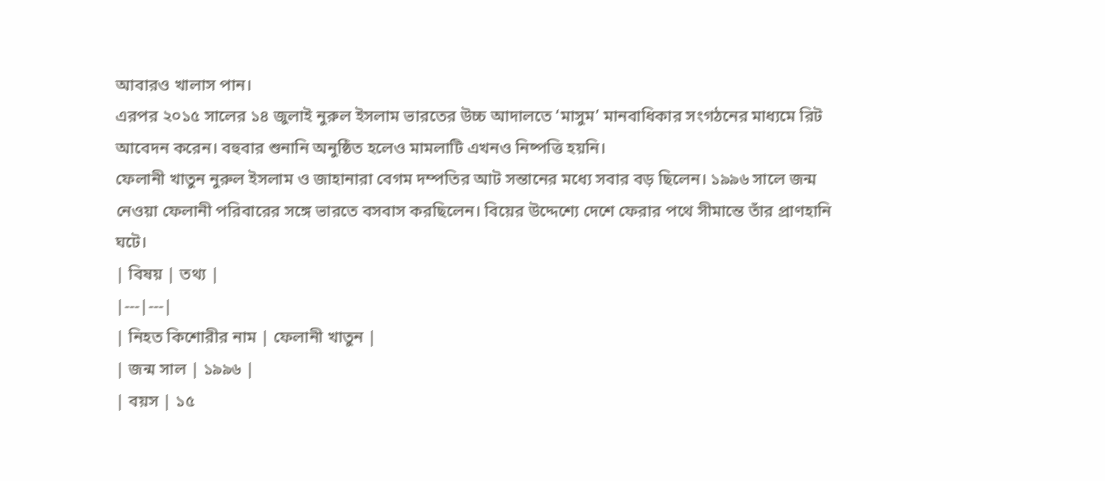আবারও খালাস পান।
এরপর ২০১৫ সালের ১৪ জুলাই নুরুল ইসলাম ভারতের উচ্চ আদালতে ‘মাসুম’ মানবাধিকার সংগঠনের মাধ্যমে রিট আবেদন করেন। বহুবার শুনানি অনুষ্ঠিত হলেও মামলাটি এখনও নিষ্পত্তি হয়নি।
ফেলানী খাতুন নুরুল ইসলাম ও জাহানারা বেগম দম্পতির আট সন্তানের মধ্যে সবার বড় ছিলেন। ১৯৯৬ সালে জন্ম নেওয়া ফেলানী পরিবারের সঙ্গে ভারতে বসবাস করছিলেন। বিয়ের উদ্দেশ্যে দেশে ফেরার পথে সীমান্তে তাঁর প্রাণহানি ঘটে।
| বিষয় | তথ্য |
|---|---|
| নিহত কিশোরীর নাম | ফেলানী খাতুন |
| জন্ম সাল | ১৯৯৬ |
| বয়স | ১৫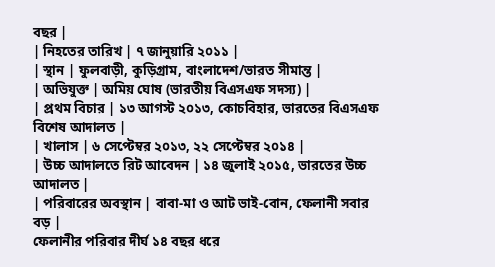বছর |
| নিহতের তারিখ | ৭ জানুয়ারি ২০১১ |
| স্থান | ফুলবাড়ী, কুড়িগ্রাম, বাংলাদেশ/ভারত সীমান্ত |
| অভিযুক্ত | অমিয় ঘোষ (ভারতীয় বিএসএফ সদস্য) |
| প্রথম বিচার | ১৩ আগস্ট ২০১৩, কোচবিহার, ভারতের বিএসএফ বিশেষ আদালত |
| খালাস | ৬ সেপ্টেম্বর ২০১৩, ২২ সেপ্টেম্বর ২০১৪ |
| উচ্চ আদালতে রিট আবেদন | ১৪ জুলাই ২০১৫, ভারতের উচ্চ আদালত |
| পরিবারের অবস্থান | বাবা-মা ও আট ভাই-বোন, ফেলানী সবার বড় |
ফেলানীর পরিবার দীর্ঘ ১৪ বছর ধরে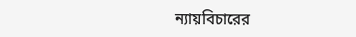ন্যায়বিচারের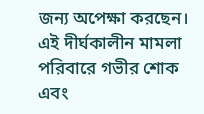জন্য অপেক্ষা করছেন। এই দীর্ঘকালীন মামলা পরিবারে গভীর শোক এবং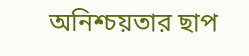অনিশ্চয়তার ছাপ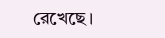রেখেছে।